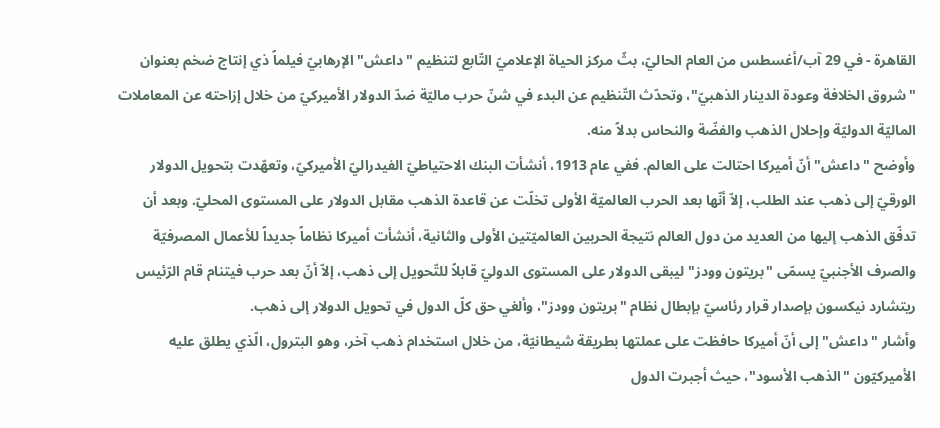القاهرة - في 29 آب/أغسطس من العام الحاليّ، بثّ مركز الحياة الإعلاميّ التّابع لتنظيم "داعش" الإرهابيّ فيلماً ذي إنتاج ضخم بعنوان "شروق الخلافة وعودة الدينار الذهبيّ"، وتحدّث التّنظيم عن البدء في شنّ حرب ماليّة ضدّ الدولار الأميركيّ من خلال إزاحته عن المعاملات الماليّة الدوليّة وإحلال الذهب والفضّة والنحاس بدلاً منه.
وأوضح "داعش" أنّ أميركا احتالت على العالم. ففي عام 1913، أنشأت البنك الاحتياطيّ الفيدراليّ الأميركيّ، وتعهّدت بتحويل الدولار الورقيّ إلى ذهب عند الطلب، إلاّ أنّها بعد الحرب العالميّة الأولى تخلّت عن قاعدة الذهب مقابل الدولار على المستوى المحليّ. وبعد أن تدفّق الذهب إليها من العديد من دول العالم نتيجة الحربين العالميّتين الأولى والثانية، أنشأت أميركا نظاماً جديداً للأعمال المصرفيّة والصرف الأجنبيّ يسمّى "بريتون وودز" ليبقى الدولار على المستوى الدوليّ قابلاً للتّحويل إلى ذهب، إلاّ أنّ بعد حرب فيتنام قام الرّئيس ريتشارد نيكسون بإصدار قرار رئاسيّ بإبطال نظام "بريتون وودز"، وألغي حق كلّ الدول في تحويل الدولار إلى ذهب.
وأشار "داعش" إلى أنّ أميركا حافظت على عملتها بطريقة شيطانيّة، من خلال استخدام ذهب آخر، وهو البترول، الّذي يطلق عليه الأميركيّون "الذهب الأسود"، حيث أجبرت الدول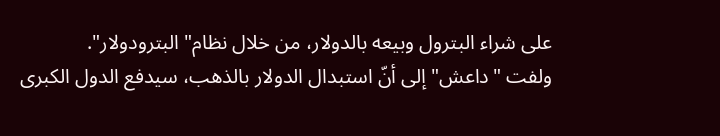على شراء البترول وبيعه بالدولار، من خلال نظام" البترودولار".
ولفت "داعش" إلى أنّ استبدال الدولار بالذهب، سيدفع الدول الكبرى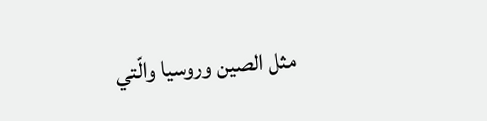مثل الصين وروسيا والّتي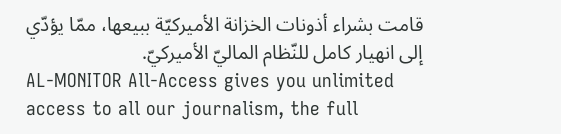قامت بشراء أذونات الخزانة الأميركيّة ببيعها، ممّا يؤدّي إلى انهيار كامل للنّظام الماليّ الأميركيّ.
AL-MONITOR All-Access gives you unlimited access to all our journalism, the full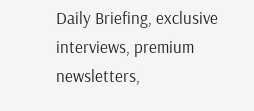Daily Briefing, exclusive interviews, premium newsletters,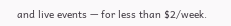and live events — for less than $2/week.